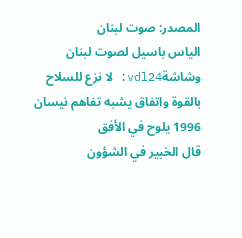المصدر: صوت لبنان
الياس باسيل لصوت لبنان وشاشةvdl24: لا نزع للسلاح بالقوة واتفاق يشبه تفاهم نيسان 1996 يلوح في الأفق
قال الخبير في الشؤون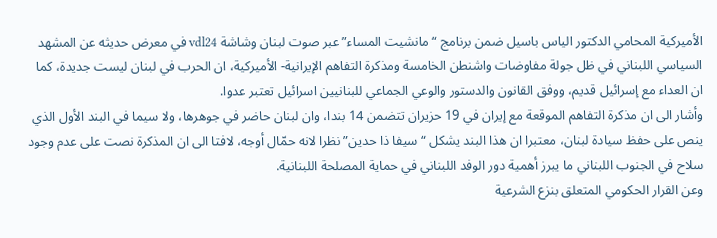الأميركية المحامي الدكتور الياس باسيل ضمن برنامج “مانشيت المساء” عبر صوت لبنان وشاشة vdl24 في معرض حديثه عن المشهد السياسي اللبناني في ظل جولة مفاوضات واشنطن الخامسة ومذكرة التفاهم الإيرانية- الأميركية، ان الحرب في لبنان ليست جديدة، كما ان العداء مع إسرائيل قديم، ووفق القانون والدستور والوعي الجماعي للبنانيين اسرائيل تعتبر عدوا.
وأشار الى ان مذكرة التفاهم الموقعة مع إيران في 19 حزيران تتضمن 14 بندا، وان لبنان حاضر في جوهرها، ولا سيما في البند الأول الذي ينص على حفظ سيادة لبنان، معتبرا ان هذا البند يشكل “سيفا ذا حدين” نظرا لانه حمّال أوجه، لافتا الى ان المذكرة نصت على عدم وجود سلاح في الجنوب اللبناني ما يبرز أهمية دور الوفد اللبناني في حماية المصلحة اللبنانية.
وعن القرار الحكومي المتعلق بنزع الشرعية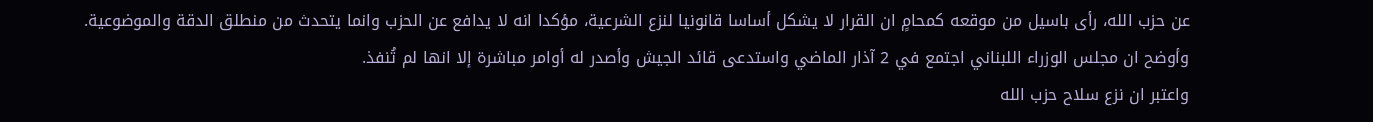عن حزب الله، رأى باسيل من موقعه كمحامٍ ان القرار لا يشكل أساسا قانونيا لنزع الشرعية، مؤكدا انه لا يدافع عن الحزب وانما يتحدث من منطلق الدقة والموضوعية.
وأوضح ان مجلس الوزراء اللبناني اجتمع في 2 آذار الماضي واستدعى قائد الجيش وأصدر له أوامر مباشرة إلا انها لم تُنفذ.
واعتبر ان نزع سلاح حزب الله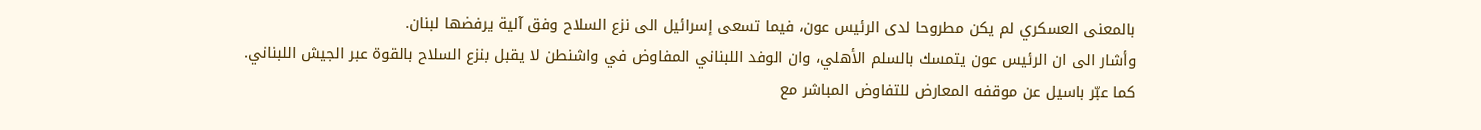بالمعنى العسكري لم يكن مطروحا لدى الرئيس عون، فيما تسعى إسرائيل الى نزع السلاح وفق آلية يرفضها لبنان.
وأشار الى ان الرئيس عون يتمسك بالسلم الأهلي، وان الوفد اللبناني المفاوض في واشنطن لا يقبل بنزع السلاح بالقوة عبر الجيش اللبناني.
كما عبّر باسيل عن موقفه المعارض للتفاوض المباشر مع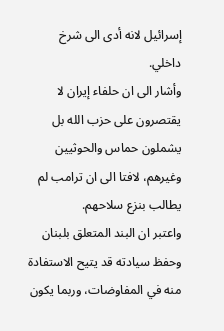إسرائيل لانه أدى الى شرخ داخلي.
وأشار الى ان حلفاء إيران لا يقتصرون على حزب الله بل يشملون حماس والحوثيين وغيرهم، لافتا الى ان ترامب لم يطالب بنزع سلاحهم.
واعتبر ان البند المتعلق بلبنان وحفظ سيادته قد يتيح الاستفادة منه في المفاوضات، وربما يكون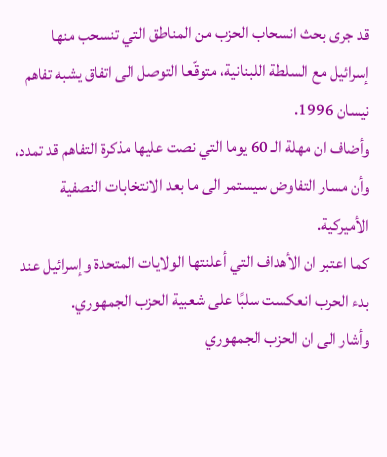قد جرى بحث انسحاب الحزب من المناطق التي تنسحب منها إسرائيل مع السلطة اللبنانية، متوقّعا التوصل الى اتفاق يشبه تفاهم نيسان 1996.
وأضاف ان مهلة الـ 60 يوما التي نصت عليها مذكرة التفاهم قد تمدد، وأن مسار التفاوض سيستمر الى ما بعد الانتخابات النصفية الأميركية.
كما اعتبر ان الأهداف التي أعلنتها الولايات المتحدة وإسرائيل عند بدء الحرب انعكست سلبًا على شعبية الحزب الجمهوري.
وأشار الى ان الحزب الجمهوري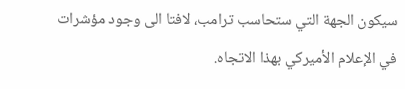سيكون الجهة التي ستحاسب ترامب، لافتا الى وجود مؤشرات في الإعلام الأميركي بهذا الاتجاه.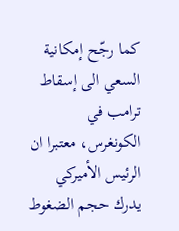كما رجّح إمكانية السعي الى إسقاط ترامب في الكونغرس، معتبرا ان الرئيس الأميركي يدرك حجم الضغوط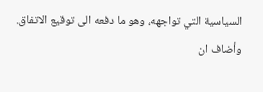السياسية التي تواجهه، وهو ما دفعه الى توقيع الاتفاق.
وأضاف ان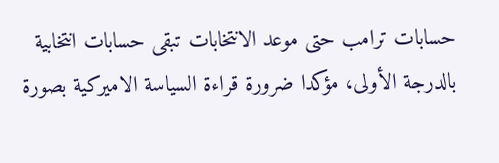حسابات ترامب حتى موعد الانتخابات تبقى حسابات انتخابية بالدرجة الأولى، مؤكدا ضرورة قراءة السياسة الاميركية بصورة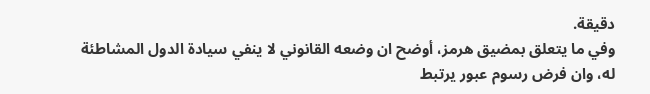دقيقة.
وفي ما يتعلق بمضيق هرمز، أوضح ان وضعه القانوني لا ينفي سيادة الدول المشاطئة له، وان فرض رسوم عبور يرتبط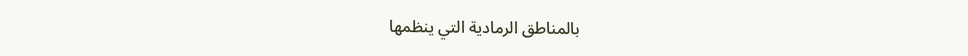بالمناطق الرمادية التي ينظمها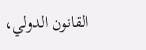القانون الدولي،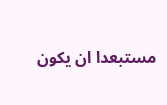مستبعدا ان يكون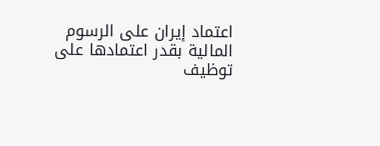اعتماد إيران على الرسوم المالية بقدر اعتمادها على توظيف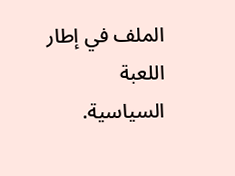الملف في إطار اللعبة السياسية.